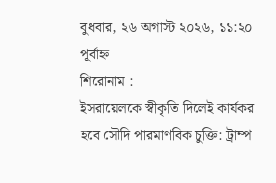বুধবার, ২৬ অগাস্ট ২০২৬, ১১:২০ পূর্বাহ্ন
শিরোনাম :
ইসরায়েলকে স্বীকৃতি দিলেই কার্যকর হবে সৌদি পারমাণবিক চুক্তি: ট্রাম্প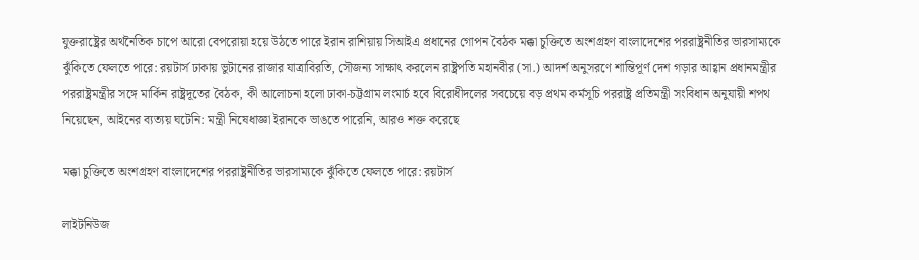যুক্তরাষ্ট্রের অর্থনৈতিক চাপে আরো বেপরোয়া হয়ে উঠতে পারে ইরান রাশিয়ায় সিআইএ প্রধানের গোপন বৈঠক মক্কা চুক্তিতে অংশগ্রহণ বাংলাদেশের পররাষ্ট্রনীতির ভারসাম্যকে ঝুঁকিতে ফেলতে পারে: রয়টার্স ঢাকায় ভুটানের রাজার যাত্রাবিরতি, সৌজন্য সাক্ষাৎ করলেন রাষ্ট্রপতি মহানবীর (সা.) আদর্শ অনুসরণে শান্তিপূর্ণ দেশ গড়ার আহ্বান প্রধানমন্ত্রীর পররাষ্ট্রমন্ত্রীর সঙ্গে মার্কিন রাষ্ট্রদূতের বৈঠক, কী আলোচনা হলো ঢাকা-চট্টগ্রাম লংমার্চ হবে বিরোধীদলের সবচেয়ে বড় প্রথম কর্মসূচি পররাষ্ট্র প্রতিমন্ত্রী সংবিধান অনুযায়ী শপথ নিয়েছেন, আইনের ব্যত্যয় ঘটেনি: মন্ত্রী নিষেধাজ্ঞা ইরানকে ভাঙতে পারেনি, আরও শক্ত করেছে

মক্কা চুক্তিতে অংশগ্রহণ বাংলাদেশের পররাষ্ট্রনীতির ভারসাম্যকে ঝুঁকিতে ফেলতে পারে: রয়টার্স

লাইটনিউজ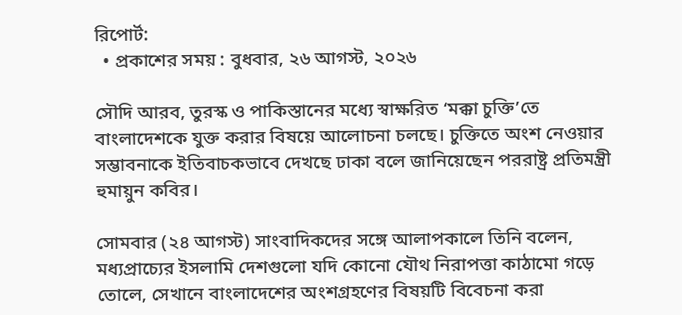রিপোর্ট:
  • প্রকাশের সময় : বুধবার, ২৬ আগস্ট, ২০২৬

সৌদি আরব, তুরস্ক ও পাকিস্তানের মধ্যে স্বাক্ষরিত ‘মক্কা চুক্তি’তে বাংলাদেশকে যুক্ত করার বিষয়ে আলোচনা চলছে। চুক্তিতে অংশ নেওয়ার সম্ভাবনাকে ইতিবাচকভাবে দেখছে ঢাকা বলে জানিয়েছেন পররাষ্ট্র প্রতিমন্ত্রী হুমায়ুন কবির।

সোমবার (২৪ আগস্ট) সাংবাদিকদের সঙ্গে আলাপকালে তিনি বলেন, মধ্যপ্রাচ্যের ইসলামি দেশগুলো যদি কোনো যৌথ নিরাপত্তা কাঠামো গড়ে তোলে, সেখানে বাংলাদেশের অংশগ্রহণের বিষয়টি বিবেচনা করা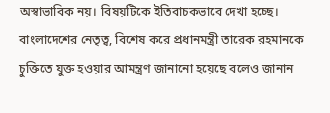অস্বাভাবিক নয়। বিষয়টিকে ইতিবাচকভাবে দেখা হচ্ছে। বাংলাদেশের নেতৃত্ব, বিশেষ করে প্রধানমন্ত্রী তারেক রহমানকে চুক্তিতে যুক্ত হওয়ার আমন্ত্রণ জানানো হয়েছে বলেও জানান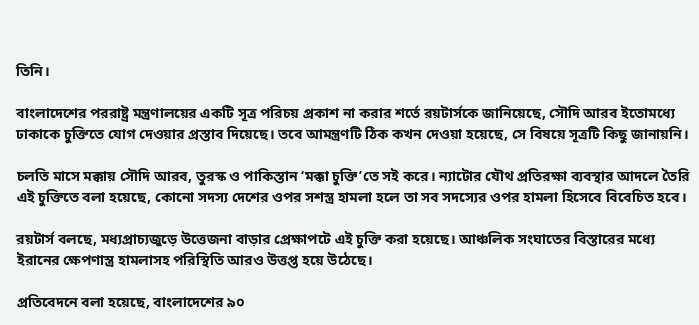তিনি।

বাংলাদেশের পররাষ্ট্র মন্ত্রণালয়ের একটি সূত্র পরিচয় প্রকাশ না করার শর্তে রয়টার্সকে জানিয়েছে, সৌদি আরব ইতোমধ্যে ঢাকাকে চুক্তিতে যোগ দেওয়ার প্রস্তাব দিয়েছে। তবে আমন্ত্রণটি ঠিক কখন দেওয়া হয়েছে, সে বিষয়ে সূত্রটি কিছু জানায়নি।

চলতি মাসে মক্কায় সৌদি আরব, তুরস্ক ও পাকিস্তান ‘মক্কা চুক্তি’তে সই করে। ন্যাটোর যৌথ প্রতিরক্ষা ব্যবস্থার আদলে তৈরি এই চুক্তিতে বলা হয়েছে, কোনো সদস্য দেশের ওপর সশস্ত্র হামলা হলে তা সব সদস্যের ওপর হামলা হিসেবে বিবেচিত হবে।

রয়টার্স বলছে, মধ্যপ্রাচ্যজুড়ে উত্তেজনা বাড়ার প্রেক্ষাপটে এই চুক্তি করা হয়েছে। আঞ্চলিক সংঘাতের বিস্তারের মধ্যে ইরানের ক্ষেপণাস্ত্র হামলাসহ পরিস্থিতি আরও উত্তপ্ত হয়ে উঠেছে।

প্রতিবেদনে বলা হয়েছে, বাংলাদেশের ৯০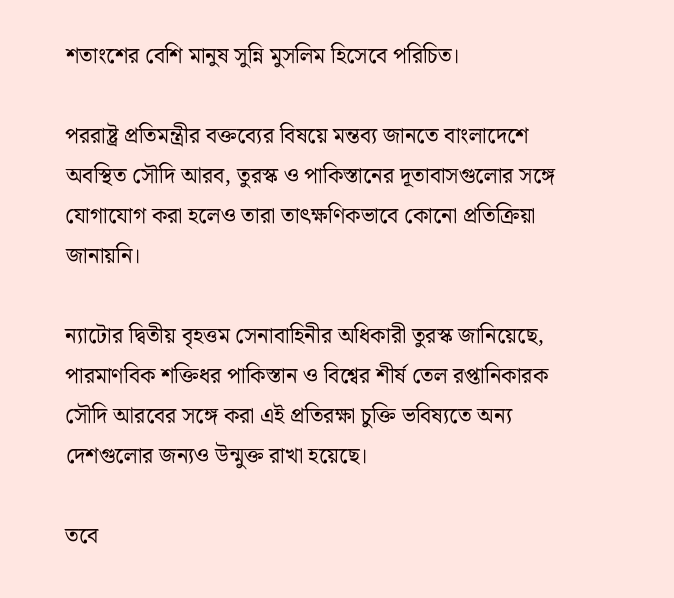শতাংশের বেশি মানুষ সুন্নি মুসলিম হিসেবে পরিচিত।

পররাষ্ট্র প্রতিমন্ত্রীর বক্তব্যের বিষয়ে মন্তব্য জানতে বাংলাদেশে অবস্থিত সৌদি আরব, তুরস্ক ও পাকিস্তানের দূতাবাসগুলোর সঙ্গে যোগাযোগ করা হলেও তারা তাৎক্ষণিকভাবে কোনো প্রতিক্রিয়া জানায়নি।

ন্যাটোর দ্বিতীয় বৃহত্তম সেনাবাহিনীর অধিকারী তুরস্ক জানিয়েছে, পারমাণবিক শক্তিধর পাকিস্তান ও বিশ্বের শীর্ষ তেল রপ্তানিকারক সৌদি আরবের সঙ্গে করা এই প্রতিরক্ষা চুক্তি ভবিষ্যতে অন্য দেশগুলোর জন্যও উন্মুক্ত রাখা হয়েছে।

তবে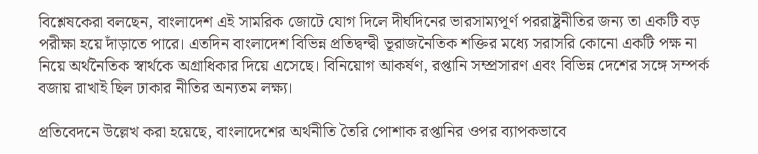বিশ্লেষকেরা বলছেন, বাংলাদেশ এই সামরিক জোটে যোগ দিলে দীর্ঘদিনের ভারসাম্যপূর্ণ পররাষ্ট্রনীতির জন্য তা একটি বড় পরীক্ষা হয়ে দাঁড়াতে পারে। এতদিন বাংলাদেশ বিভিন্ন প্রতিদ্বন্দ্বী ভূরাজনৈতিক শক্তির মধ্যে সরাসরি কোনো একটি পক্ষ না নিয়ে অর্থনৈতিক স্বার্থকে অগ্রাধিকার দিয়ে এসেছে। বিনিয়োগ আকর্ষণ, রপ্তানি সম্প্রসারণ এবং বিভিন্ন দেশের সঙ্গে সম্পর্ক বজায় রাখাই ছিল ঢাকার নীতির অন্যতম লক্ষ্য।

প্রতিবেদনে উল্লেখ করা হয়েছে, বাংলাদেশের অর্থনীতি তৈরি পোশাক রপ্তানির ওপর ব্যাপকভাবে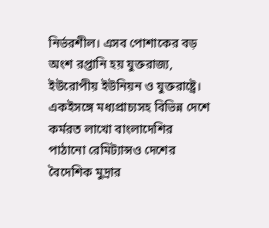নির্ভরশীল। এসব পোশাকের বড় অংশ রপ্তানি হয় যুক্তরাজ্য, ইউরোপীয় ইউনিয়ন ও যুক্তরাষ্ট্রে। একইসঙ্গে মধ্যপ্রাচ্যসহ বিভিন্ন দেশে কর্মরত লাখো বাংলাদেশির পাঠানো রেমিট্যান্সও দেশের বৈদেশিক মুদ্রার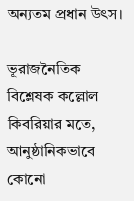অন্যতম প্রধান উৎস।

ভূরাজনৈতিক বিশ্লেষক কল্লোল কিবরিয়ার মতে, আনুষ্ঠানিকভাবে কোনো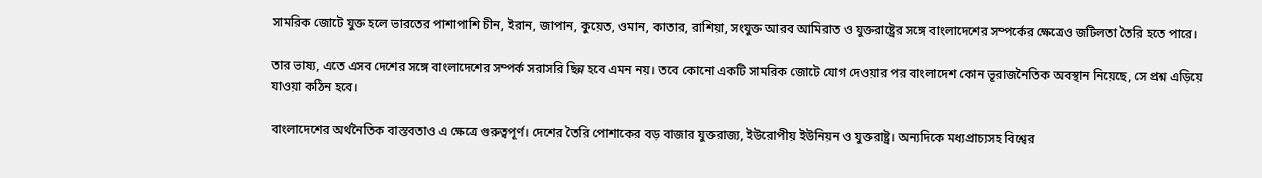সামরিক জোটে যুক্ত হলে ভারতের পাশাপাশি চীন, ইরান, জাপান, কুয়েত, ওমান, কাতার, রাশিয়া, সংযুক্ত আরব আমিরাত ও যুক্তরাষ্ট্রের সঙ্গে বাংলাদেশের সম্পর্কের ক্ষেত্রেও জটিলতা তৈরি হতে পারে।

তার ভাষ্য, এতে এসব দেশের সঙ্গে বাংলাদেশের সম্পর্ক সরাসরি ছিন্ন হবে এমন নয়। তবে কোনো একটি সামরিক জোটে যোগ দেওয়ার পর বাংলাদেশ কোন ভূরাজনৈতিক অবস্থান নিয়েছে, সে প্রশ্ন এড়িয়ে যাওয়া কঠিন হবে।

বাংলাদেশের অর্থনৈতিক বাস্তবতাও এ ক্ষেত্রে গুরুত্বপূর্ণ। দেশের তৈরি পোশাকের বড় বাজার যুক্তরাজ্য, ইউরোপীয় ইউনিয়ন ও যুক্তরাষ্ট্র। অন্যদিকে মধ্যপ্রাচ্যসহ বিশ্বের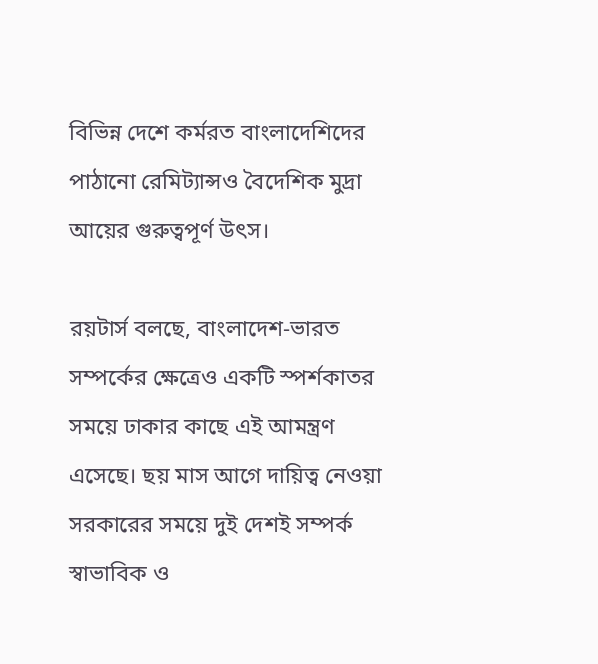বিভিন্ন দেশে কর্মরত বাংলাদেশিদের পাঠানো রেমিট্যান্সও বৈদেশিক মুদ্রা আয়ের গুরুত্বপূর্ণ উৎস।

রয়টার্স বলছে, বাংলাদেশ-ভারত সম্পর্কের ক্ষেত্রেও একটি স্পর্শকাতর সময়ে ঢাকার কাছে এই আমন্ত্রণ এসেছে। ছয় মাস আগে দায়িত্ব নেওয়া সরকারের সময়ে দুই দেশই সম্পর্ক স্বাভাবিক ও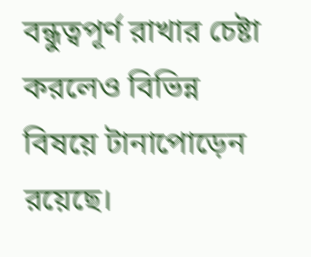বন্ধুত্বপূর্ণ রাখার চেষ্টা করলেও বিভিন্ন বিষয়ে টানাপোড়েন রয়েছে।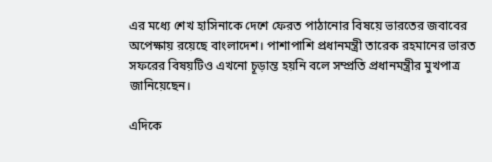এর মধ্যে শেখ হাসিনাকে দেশে ফেরত পাঠানোর বিষয়ে ভারতের জবাবের অপেক্ষায় রয়েছে বাংলাদেশ। পাশাপাশি প্রধানমন্ত্রী তারেক রহমানের ভারত সফরের বিষয়টিও এখনো চূড়ান্ত হয়নি বলে সম্প্রতি প্রধানমন্ত্রীর মুখপাত্র জানিয়েছেন।

এদিকে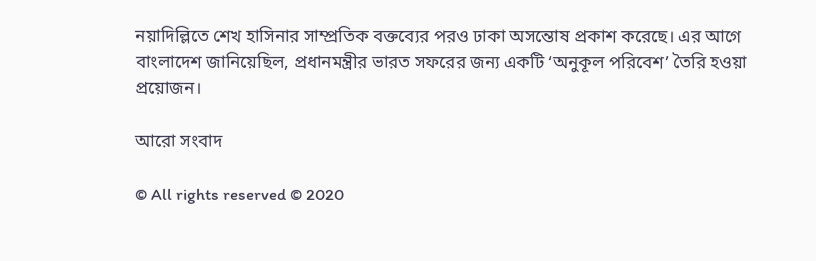নয়াদিল্লিতে শেখ হাসিনার সাম্প্রতিক বক্তব্যের পরও ঢাকা অসন্তোষ প্রকাশ করেছে। এর আগে বাংলাদেশ জানিয়েছিল, প্রধানমন্ত্রীর ভারত সফরের জন্য একটি ‘অনুকূল পরিবেশ’ তৈরি হওয়া প্রয়োজন।

আরো সংবাদ

© All rights reserved © 2020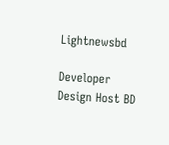Lightnewsbd

Developer Design Host BD